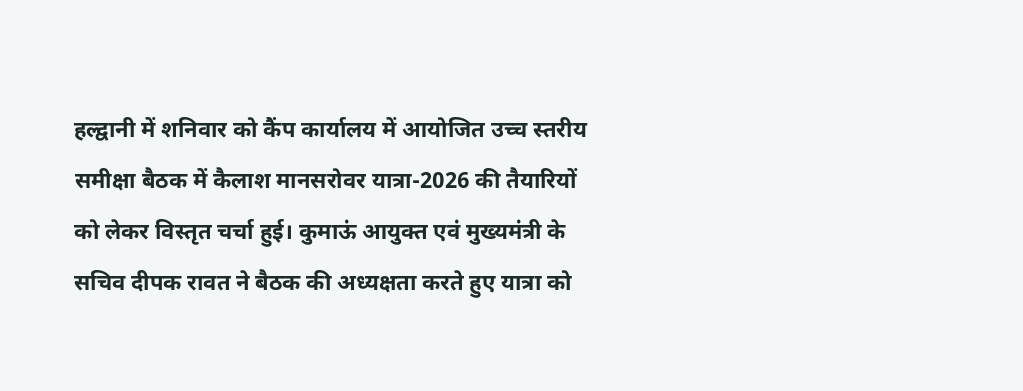हल्द्वानी में शनिवार को कैंप कार्यालय में आयोजित उच्च स्तरीय समीक्षा बैठक में कैलाश मानसरोवर यात्रा-2026 की तैयारियों को लेकर विस्तृत चर्चा हुई। कुमाऊं आयुक्त एवं मुख्यमंत्री के सचिव दीपक रावत ने बैठक की अध्यक्षता करते हुए यात्रा को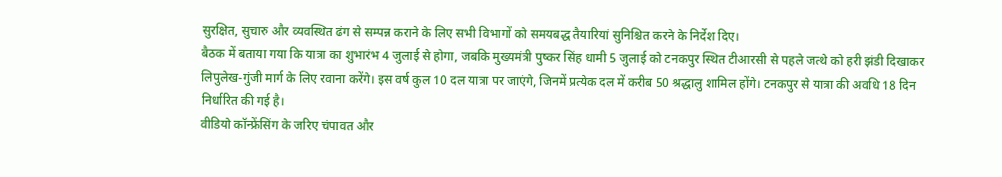सुरक्षित, सुचारु और व्यवस्थित ढंग से सम्पन्न कराने के लिए सभी विभागों को समयबद्ध तैयारियां सुनिश्चित करने के निर्देश दिए।
बैठक में बताया गया कि यात्रा का शुभारंभ 4 जुलाई से होगा, जबकि मुख्यमंत्री पुष्कर सिंह धामी 5 जुलाई को टनकपुर स्थित टीआरसी से पहले जत्थे को हरी झंडी दिखाकर लिपुलेख-गुंजी मार्ग के लिए रवाना करेंगे। इस वर्ष कुल 10 दल यात्रा पर जाएंगे, जिनमें प्रत्येक दल में करीब 50 श्रद्धालु शामिल होंगे। टनकपुर से यात्रा की अवधि 18 दिन निर्धारित की गई है।
वीडियो कॉन्फ्रेंसिंग के जरिए चंपावत और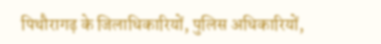पिथौरागढ़ के जिलाधिकारियों, पुलिस अधिकारियों,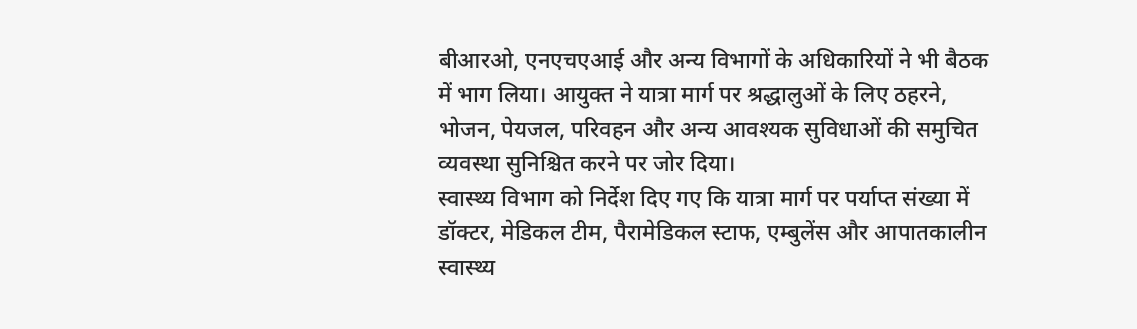बीआरओ, एनएचएआई और अन्य विभागों के अधिकारियों ने भी बैठक में भाग लिया। आयुक्त ने यात्रा मार्ग पर श्रद्धालुओं के लिए ठहरने, भोजन, पेयजल, परिवहन और अन्य आवश्यक सुविधाओं की समुचित व्यवस्था सुनिश्चित करने पर जोर दिया।
स्वास्थ्य विभाग को निर्देश दिए गए कि यात्रा मार्ग पर पर्याप्त संख्या में डॉक्टर, मेडिकल टीम, पैरामेडिकल स्टाफ, एम्बुलेंस और आपातकालीन स्वास्थ्य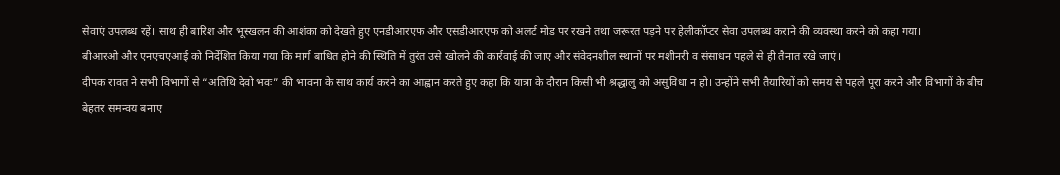सेवाएं उपलब्ध रहें। साथ ही बारिश और भूस्खलन की आशंका को देखते हुए एनडीआरएफ और एसडीआरएफ को अलर्ट मोड पर रखने तथा जरूरत पड़ने पर हेलीकॉप्टर सेवा उपलब्ध कराने की व्यवस्था करने को कहा गया।
बीआरओ और एनएचएआई को निर्देशित किया गया कि मार्ग बाधित होने की स्थिति में तुरंत उसे खोलने की कार्रवाई की जाए और संवेदनशील स्थानों पर मशीनरी व संसाधन पहले से ही तैनात रखे जाएं।
दीपक रावत ने सभी विभागों से “अतिथि देवो भवः” की भावना के साथ कार्य करने का आह्वान करते हुए कहा कि यात्रा के दौरान किसी भी श्रद्धालु को असुविधा न हो। उन्होंने सभी तैयारियों को समय से पहले पूरा करने और विभागों के बीच बेहतर समन्वय बनाए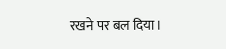रखने पर बल दिया।